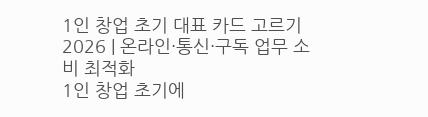1인 창업 초기 대표 카드 고르기 2026 | 온라인·통신·구독 업무 소비 최적화
1인 창업 초기에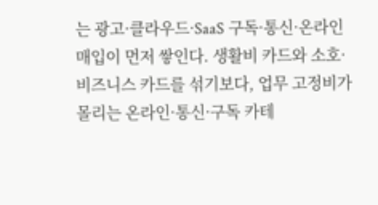는 광고·클라우드·SaaS 구독·통신·온라인 매입이 먼저 쌓인다. 생활비 카드와 소호·비즈니스 카드를 섞기보다, 업무 고정비가 몰리는 온라인·통신·구독 카테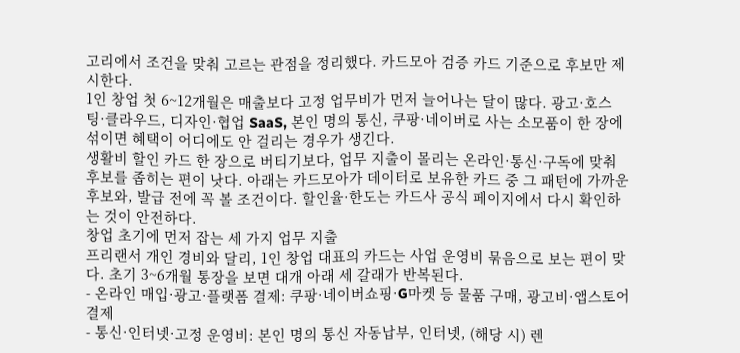고리에서 조건을 맞춰 고르는 관점을 정리했다. 카드모아 검증 카드 기준으로 후보만 제시한다.
1인 창업 첫 6~12개월은 매출보다 고정 업무비가 먼저 늘어나는 달이 많다. 광고·호스팅·클라우드, 디자인·협업 SaaS, 본인 명의 통신, 쿠팡·네이버로 사는 소모품이 한 장에 섞이면 혜택이 어디에도 안 걸리는 경우가 생긴다.
생활비 할인 카드 한 장으로 버티기보다, 업무 지출이 몰리는 온라인·통신·구독에 맞춰 후보를 좁히는 편이 낫다. 아래는 카드모아가 데이터로 보유한 카드 중 그 패턴에 가까운 후보와, 발급 전에 꼭 볼 조건이다. 할인율·한도는 카드사 공식 페이지에서 다시 확인하는 것이 안전하다.
창업 초기에 먼저 잡는 세 가지 업무 지출
프리랜서 개인 경비와 달리, 1인 창업 대표의 카드는 사업 운영비 묶음으로 보는 편이 맞다. 초기 3~6개월 통장을 보면 대개 아래 세 갈래가 반복된다.
- 온라인 매입·광고·플랫폼 결제: 쿠팡·네이버쇼핑·G마켓 등 물품 구매, 광고비·앱스토어 결제
- 통신·인터넷·고정 운영비: 본인 명의 통신 자동납부, 인터넷, (해당 시) 렌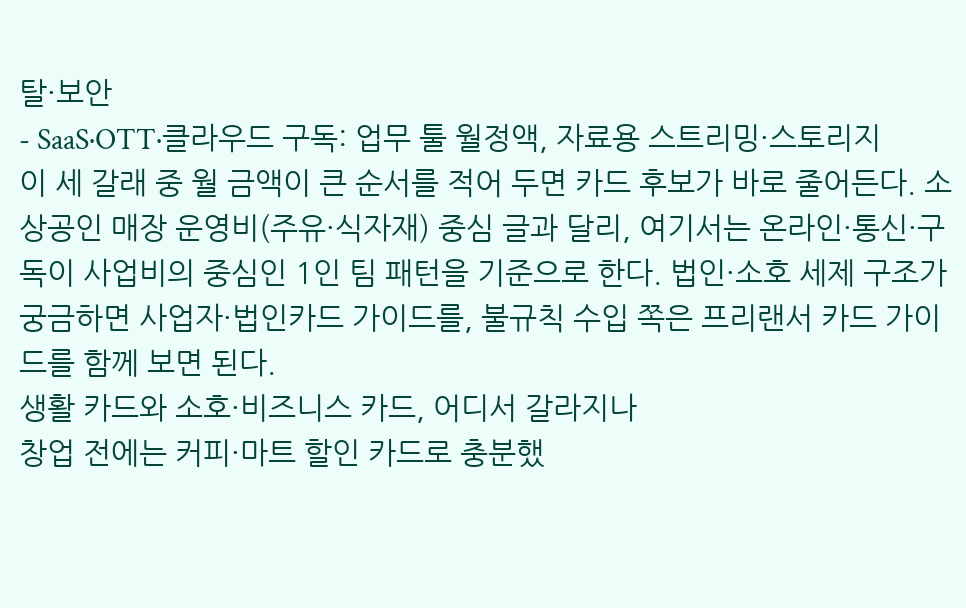탈·보안
- SaaS·OTT·클라우드 구독: 업무 툴 월정액, 자료용 스트리밍·스토리지
이 세 갈래 중 월 금액이 큰 순서를 적어 두면 카드 후보가 바로 줄어든다. 소상공인 매장 운영비(주유·식자재) 중심 글과 달리, 여기서는 온라인·통신·구독이 사업비의 중심인 1인 팀 패턴을 기준으로 한다. 법인·소호 세제 구조가 궁금하면 사업자·법인카드 가이드를, 불규칙 수입 쪽은 프리랜서 카드 가이드를 함께 보면 된다.
생활 카드와 소호·비즈니스 카드, 어디서 갈라지나
창업 전에는 커피·마트 할인 카드로 충분했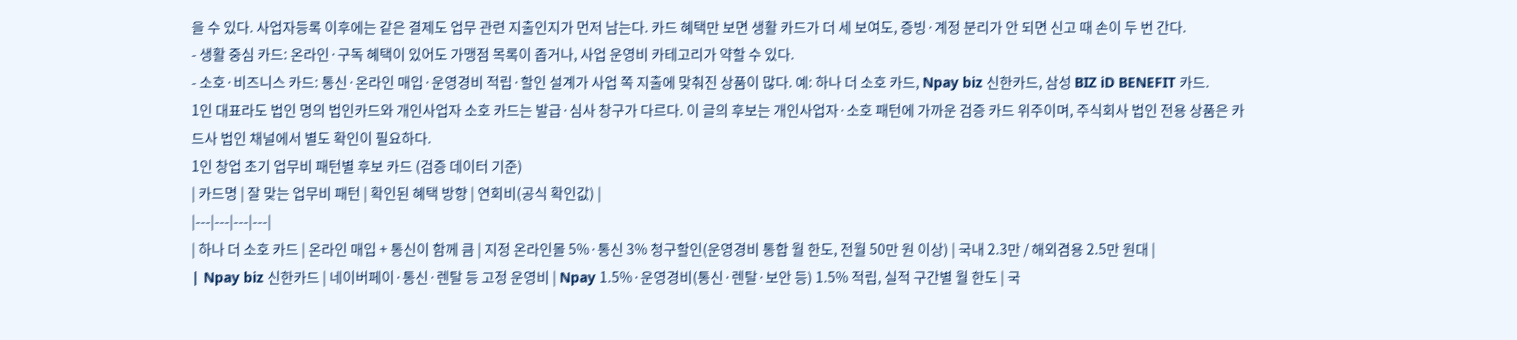을 수 있다. 사업자등록 이후에는 같은 결제도 업무 관련 지출인지가 먼저 남는다. 카드 혜택만 보면 생활 카드가 더 세 보여도, 증빙·계정 분리가 안 되면 신고 때 손이 두 번 간다.
- 생활 중심 카드: 온라인·구독 혜택이 있어도 가맹점 목록이 좁거나, 사업 운영비 카테고리가 약할 수 있다.
- 소호·비즈니스 카드: 통신·온라인 매입·운영경비 적립·할인 설계가 사업 쪽 지출에 맞춰진 상품이 많다. 예: 하나 더 소호 카드, Npay biz 신한카드, 삼성 BIZ iD BENEFIT 카드.
1인 대표라도 법인 명의 법인카드와 개인사업자 소호 카드는 발급·심사 창구가 다르다. 이 글의 후보는 개인사업자·소호 패턴에 가까운 검증 카드 위주이며, 주식회사 법인 전용 상품은 카드사 법인 채널에서 별도 확인이 필요하다.
1인 창업 초기 업무비 패턴별 후보 카드 (검증 데이터 기준)
| 카드명 | 잘 맞는 업무비 패턴 | 확인된 혜택 방향 | 연회비(공식 확인값) |
|---|---|---|---|
| 하나 더 소호 카드 | 온라인 매입 + 통신이 함께 큼 | 지정 온라인몰 5%·통신 3% 청구할인(운영경비 통합 월 한도, 전월 50만 원 이상) | 국내 2.3만 / 해외겸용 2.5만 원대 |
| Npay biz 신한카드 | 네이버페이·통신·렌탈 등 고정 운영비 | Npay 1.5%·운영경비(통신·렌탈·보안 등) 1.5% 적립, 실적 구간별 월 한도 | 국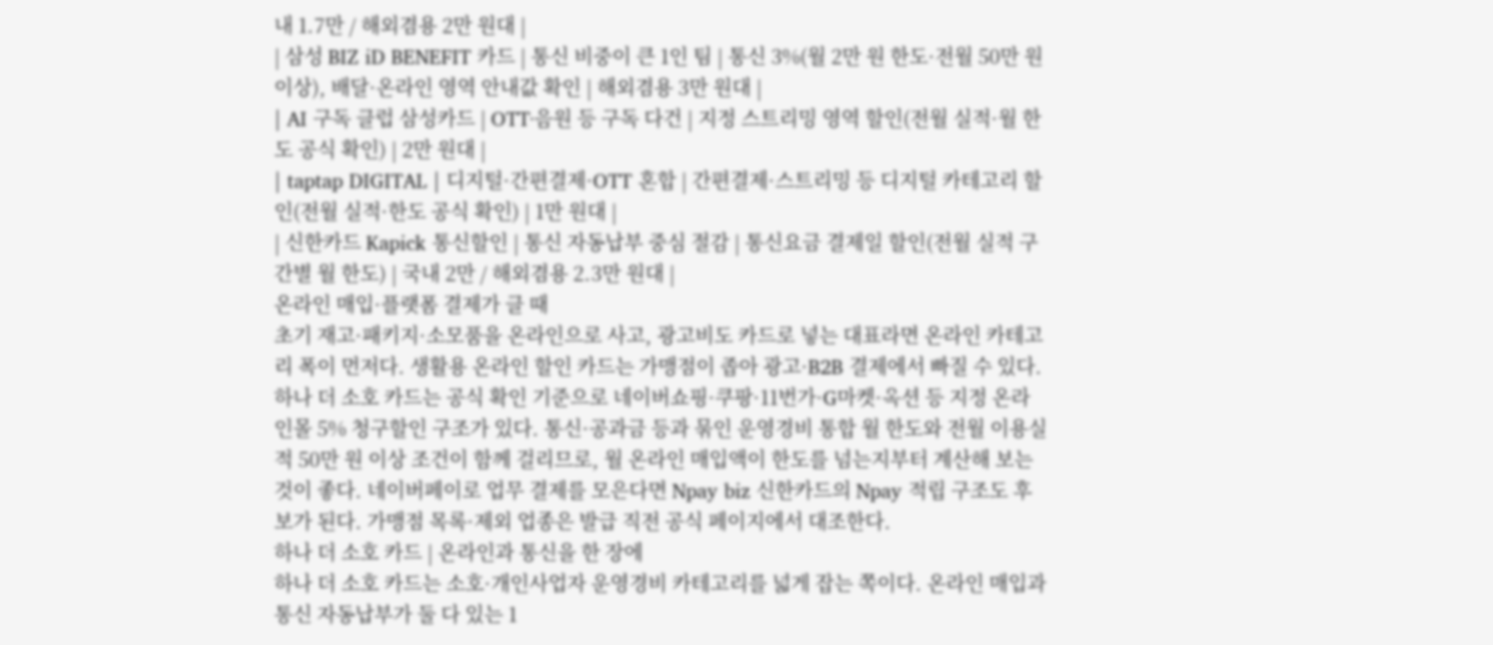내 1.7만 / 해외겸용 2만 원대 |
| 삼성 BIZ iD BENEFIT 카드 | 통신 비중이 큰 1인 팀 | 통신 3%(월 2만 원 한도·전월 50만 원 이상), 배달·온라인 영역 안내값 확인 | 해외겸용 3만 원대 |
| AI 구독 클럽 삼성카드 | OTT·음원 등 구독 다건 | 지정 스트리밍 영역 할인(전월 실적·월 한도 공식 확인) | 2만 원대 |
| taptap DIGITAL | 디지털·간편결제·OTT 혼합 | 간편결제·스트리밍 등 디지털 카테고리 할인(전월 실적·한도 공식 확인) | 1만 원대 |
| 신한카드 Kapick 통신할인 | 통신 자동납부 중심 절감 | 통신요금 결제일 할인(전월 실적 구간별 월 한도) | 국내 2만 / 해외겸용 2.3만 원대 |
온라인 매입·플랫폼 결제가 클 때
초기 재고·패키지·소모품을 온라인으로 사고, 광고비도 카드로 넣는 대표라면 온라인 카테고리 폭이 먼저다. 생활용 온라인 할인 카드는 가맹점이 좁아 광고·B2B 결제에서 빠질 수 있다.
하나 더 소호 카드는 공식 확인 기준으로 네이버쇼핑·쿠팡·11번가·G마켓·옥션 등 지정 온라인몰 5% 청구할인 구조가 있다. 통신·공과금 등과 묶인 운영경비 통합 월 한도와 전월 이용실적 50만 원 이상 조건이 함께 걸리므로, 월 온라인 매입액이 한도를 넘는지부터 계산해 보는 것이 좋다. 네이버페이로 업무 결제를 모은다면 Npay biz 신한카드의 Npay 적립 구조도 후보가 된다. 가맹점 목록·제외 업종은 발급 직전 공식 페이지에서 대조한다.
하나 더 소호 카드 | 온라인과 통신을 한 장에
하나 더 소호 카드는 소호·개인사업자 운영경비 카테고리를 넓게 잡는 쪽이다. 온라인 매입과 통신 자동납부가 둘 다 있는 1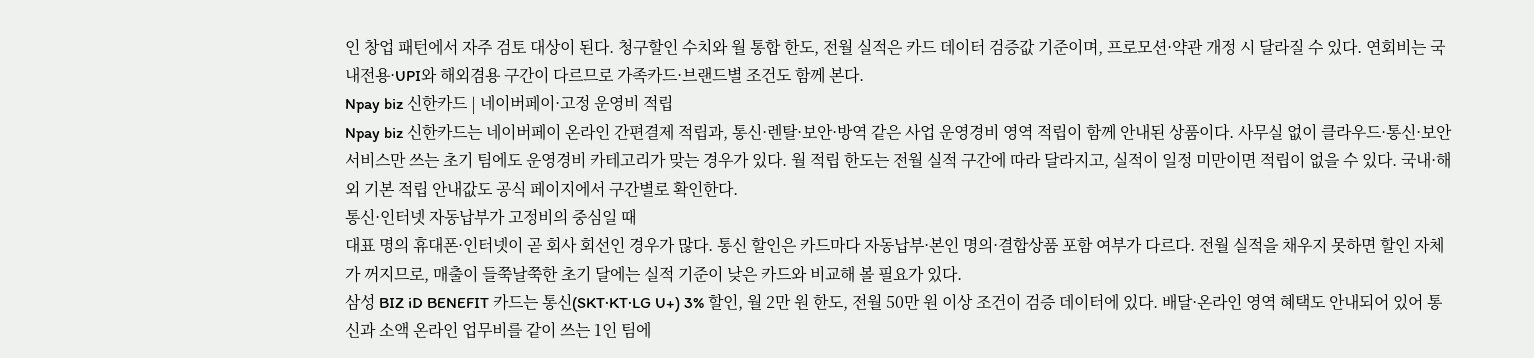인 창업 패턴에서 자주 검토 대상이 된다. 청구할인 수치와 월 통합 한도, 전월 실적은 카드 데이터 검증값 기준이며, 프로모션·약관 개정 시 달라질 수 있다. 연회비는 국내전용·UPI와 해외겸용 구간이 다르므로 가족카드·브랜드별 조건도 함께 본다.
Npay biz 신한카드 | 네이버페이·고정 운영비 적립
Npay biz 신한카드는 네이버페이 온라인 간편결제 적립과, 통신·렌탈·보안·방역 같은 사업 운영경비 영역 적립이 함께 안내된 상품이다. 사무실 없이 클라우드·통신·보안 서비스만 쓰는 초기 팀에도 운영경비 카테고리가 맞는 경우가 있다. 월 적립 한도는 전월 실적 구간에 따라 달라지고, 실적이 일정 미만이면 적립이 없을 수 있다. 국내·해외 기본 적립 안내값도 공식 페이지에서 구간별로 확인한다.
통신·인터넷 자동납부가 고정비의 중심일 때
대표 명의 휴대폰·인터넷이 곧 회사 회선인 경우가 많다. 통신 할인은 카드마다 자동납부·본인 명의·결합상품 포함 여부가 다르다. 전월 실적을 채우지 못하면 할인 자체가 꺼지므로, 매출이 들쭉날쭉한 초기 달에는 실적 기준이 낮은 카드와 비교해 볼 필요가 있다.
삼성 BIZ iD BENEFIT 카드는 통신(SKT·KT·LG U+) 3% 할인, 월 2만 원 한도, 전월 50만 원 이상 조건이 검증 데이터에 있다. 배달·온라인 영역 혜택도 안내되어 있어 통신과 소액 온라인 업무비를 같이 쓰는 1인 팀에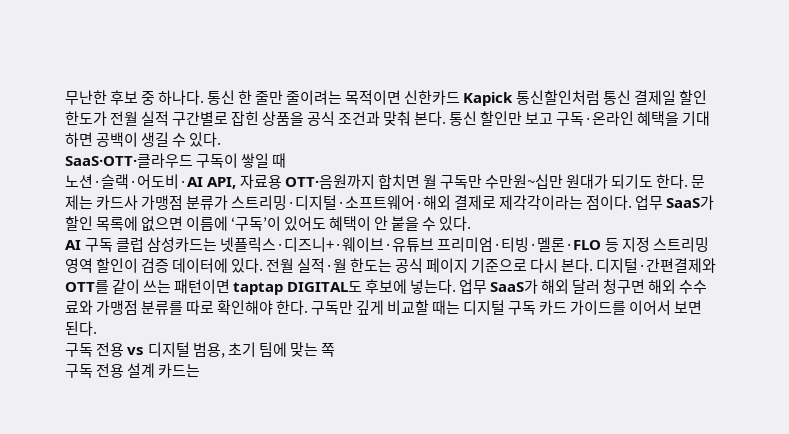무난한 후보 중 하나다. 통신 한 줄만 줄이려는 목적이면 신한카드 Kapick 통신할인처럼 통신 결제일 할인 한도가 전월 실적 구간별로 잡힌 상품을 공식 조건과 맞춰 본다. 통신 할인만 보고 구독·온라인 혜택을 기대하면 공백이 생길 수 있다.
SaaS·OTT·클라우드 구독이 쌓일 때
노션·슬랙·어도비·AI API, 자료용 OTT·음원까지 합치면 월 구독만 수만원~십만 원대가 되기도 한다. 문제는 카드사 가맹점 분류가 스트리밍·디지털·소프트웨어·해외 결제로 제각각이라는 점이다. 업무 SaaS가 할인 목록에 없으면 이름에 ‘구독’이 있어도 혜택이 안 붙을 수 있다.
AI 구독 클럽 삼성카드는 넷플릭스·디즈니+·웨이브·유튜브 프리미엄·티빙·멜론·FLO 등 지정 스트리밍 영역 할인이 검증 데이터에 있다. 전월 실적·월 한도는 공식 페이지 기준으로 다시 본다. 디지털·간편결제와 OTT를 같이 쓰는 패턴이면 taptap DIGITAL도 후보에 넣는다. 업무 SaaS가 해외 달러 청구면 해외 수수료와 가맹점 분류를 따로 확인해야 한다. 구독만 깊게 비교할 때는 디지털 구독 카드 가이드를 이어서 보면 된다.
구독 전용 vs 디지털 범용, 초기 팀에 맞는 쪽
구독 전용 설계 카드는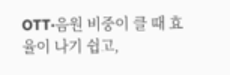OTT·음원 비중이 클 때 효율이 나기 쉽고,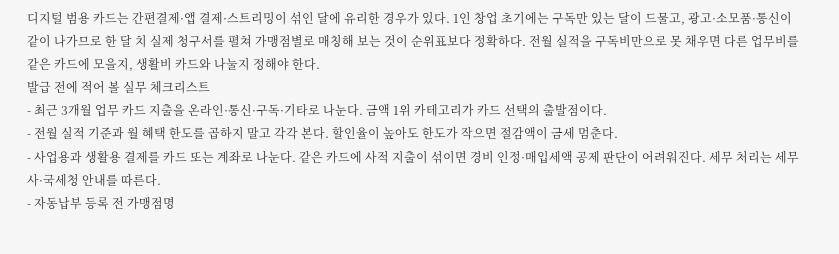디지털 범용 카드는 간편결제·앱 결제·스트리밍이 섞인 달에 유리한 경우가 있다. 1인 창업 초기에는 구독만 있는 달이 드물고, 광고·소모품·통신이 같이 나가므로 한 달 치 실제 청구서를 펼쳐 가맹점별로 매칭해 보는 것이 순위표보다 정확하다. 전월 실적을 구독비만으로 못 채우면 다른 업무비를 같은 카드에 모을지, 생활비 카드와 나눌지 정해야 한다.
발급 전에 적어 볼 실무 체크리스트
- 최근 3개월 업무 카드 지출을 온라인·통신·구독·기타로 나눈다. 금액 1위 카테고리가 카드 선택의 출발점이다.
- 전월 실적 기준과 월 혜택 한도를 곱하지 말고 각각 본다. 할인율이 높아도 한도가 작으면 절감액이 금세 멈춘다.
- 사업용과 생활용 결제를 카드 또는 계좌로 나눈다. 같은 카드에 사적 지출이 섞이면 경비 인정·매입세액 공제 판단이 어려워진다. 세무 처리는 세무사·국세청 안내를 따른다.
- 자동납부 등록 전 가맹점명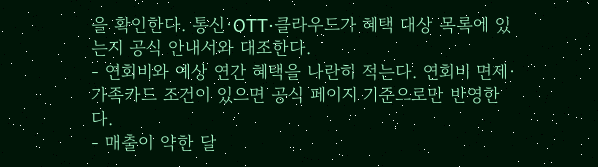을 확인한다. 통신·OTT·클라우드가 혜택 대상 목록에 있는지 공식 안내서와 대조한다.
- 연회비와 예상 연간 혜택을 나란히 적는다. 연회비 면제·가족카드 조건이 있으면 공식 페이지 기준으로만 반영한다.
- 매출이 약한 달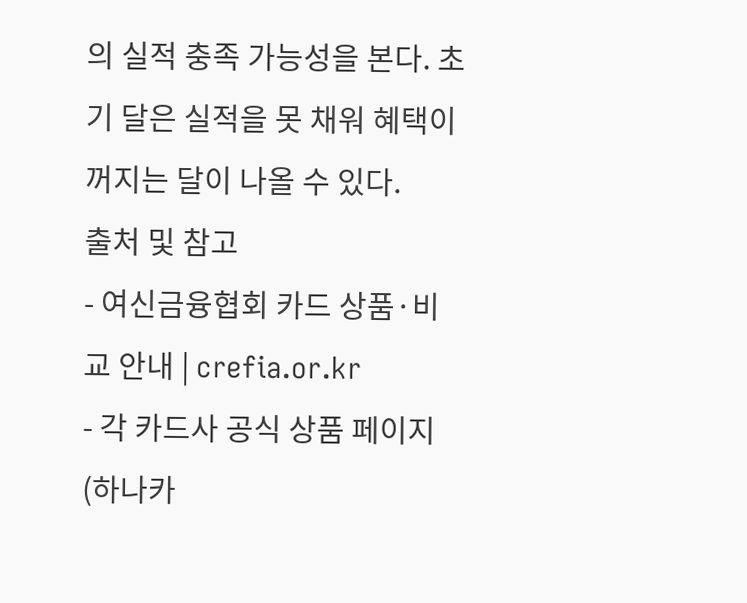의 실적 충족 가능성을 본다. 초기 달은 실적을 못 채워 혜택이 꺼지는 달이 나올 수 있다.
출처 및 참고
- 여신금융협회 카드 상품·비교 안내 | crefia.or.kr
- 각 카드사 공식 상품 페이지(하나카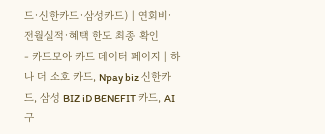드·신한카드·삼성카드) | 연회비·전월실적·혜택 한도 최종 확인
- 카드모아 카드 데이터 페이지 | 하나 더 소호 카드, Npay biz 신한카드, 삼성 BIZ iD BENEFIT 카드, AI 구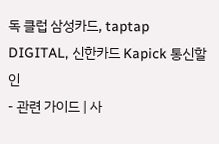독 클럽 삼성카드, taptap DIGITAL, 신한카드 Kapick 통신할인
- 관련 가이드 | 사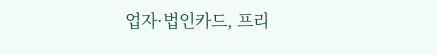업자·법인카드, 프리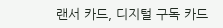랜서 카드, 디지털 구독 카드